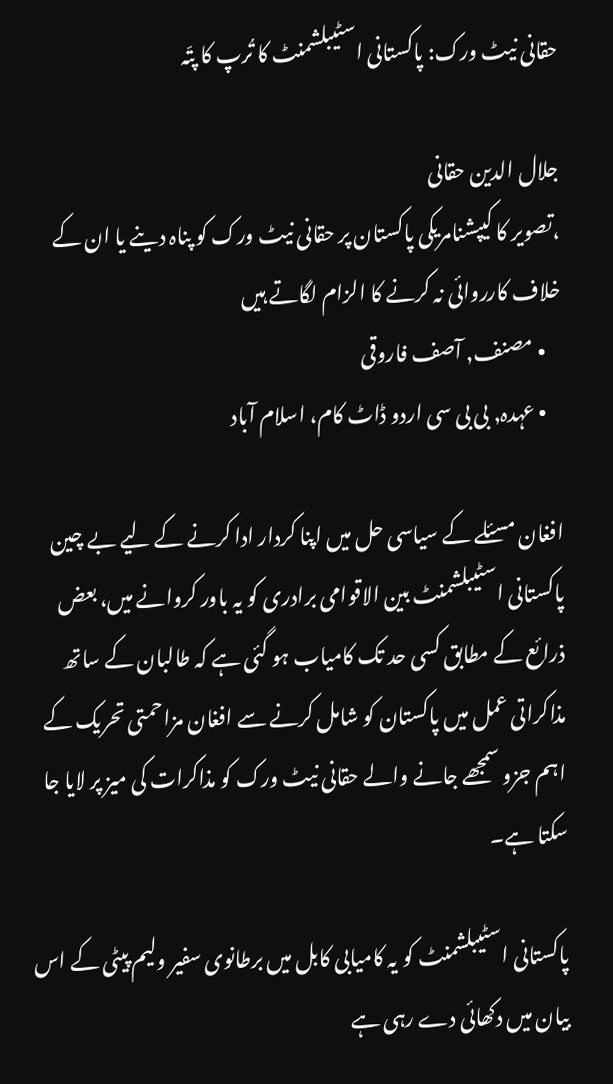حقانی نیٹ ورک: پاکستانی اسٹیبلشمنٹ کا تُرپ کا پتّہ

جلال الدین حقانی
،تصویر کا کیپشنامریکی پاکستان پر حقانی نیٹ ورک کو پناہ دینے یا ان کے خلاف کارروائی نہ کرنے کا الزام لگاتے ہیں
    • مصنف, آصف فاروقی
    • عہدہ, بی بی سی اردو ڈاٹ کام، اسلام آباد

افغان مسئلے کے سیاسی حل میں اپنا کردار ادا کرنے کے لیے بے چین پاکستانی اسٹیبلشمنٹ بین الاقوامی برادری کو یہ باور کروانے میں، بعض ذرائع کے مطابق کسی حد تک کامیاب ہو گئی ہے کہ طالبان کے ساتھ مذاکراتی عمل میں پاکستان کو شامل کرنے سے افغان مزاحمتی تحریک کے اہم جزو سمجھے جانے والے حقانی نیٹ ورک کو مذاکرات کی میز پر لایا جا سکتا ہے۔

پاکستانی اسٹیبلشمنٹ کو یہ کامیابی کابل میں برطانوی سفیر ولیم پیٹی کے اس بیان میں دکھائی دے رہی ہے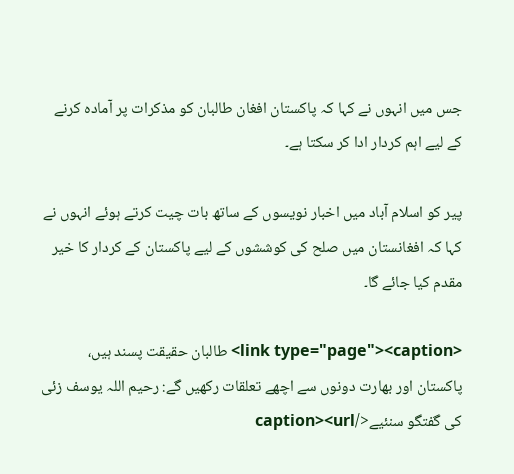جس میں انہوں نے کہا کہ پاکستان افغان طالبان کو مذکرات پر آمادہ کرنے کے لیے اہم کردار ادا کر سکتا ہے۔

پیر کو اسلام آباد میں اخبار نویسوں کے ساتھ بات چیت کرتے ہوئے انہوں نے کہا کہ افغانستان میں صلح کی کوششوں کے لیے پاکستان کے کردار کا خیر مقدم کیا جائے گا۔

<link type="page"><caption> طالبان حقیقت پسند ہیں، پاکستان اور بھارت دونوں سے اچھے تعلقات رکھیں گے: رحیم اللہ یوسف زئی کی گفتگو سنئیے</caption><url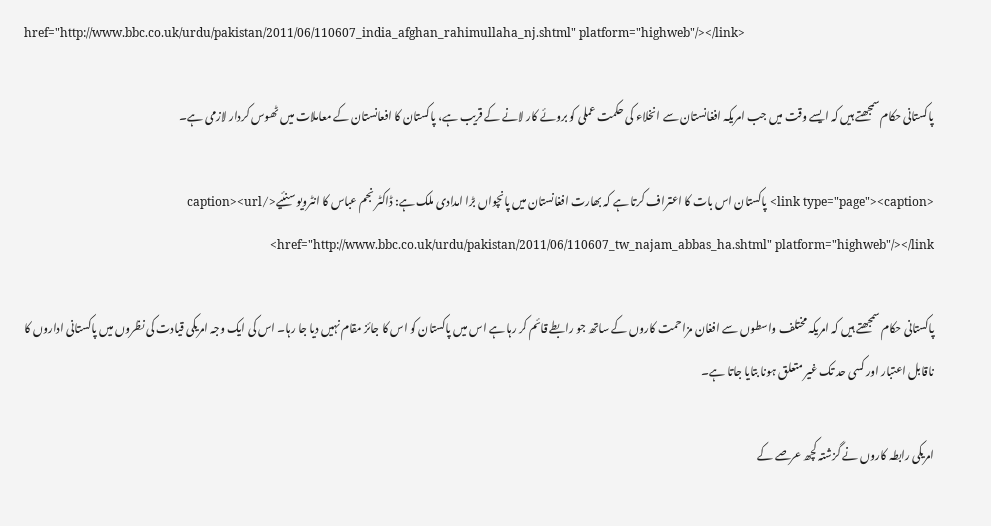href="http://www.bbc.co.uk/urdu/pakistan/2011/06/110607_india_afghan_rahimullaha_nj.shtml" platform="highweb"/></link>

پاکستانی حکام سمجھتے ہیں کہ ایسے وقت میں جب امریکہ افغانستان سے انخلاء کی حکمت عملی کو بروئے کار لانے کے قریب ہے، پاکستان کا افعانستان کے معاملات میں ٹھوس کردار لازمی ہے۔

<link type="page"><caption> پاکستان اس بات کا اعتراف کرتا ہے کہ بھارت افغانستان میں پانچواں بڑا امدادی ملک ہے: ڈاکٹر نجم عباس کا انٹرویو سنئیے</caption><url href="http://www.bbc.co.uk/urdu/pakistan/2011/06/110607_tw_najam_abbas_ha.shtml" platform="highweb"/></link>

پاکستانی حکام سمجھتے ہیں کہ امریکہ مختلف واسطوں سے افغان مزاحمت کاروں کے ساتھ جو رابطے قائم کر رہا ہے اس میں پاکستان کو اس کا جائز مقام نہیں دیا جا رہا۔ اس کی ایک وجہ امریکی قیادت کی نظروں میں پاکستانی اداروں کا ناقابل اعتبار اور کسی حد تک غیر متعلق ہونا بتایا جاتا ہے۔

امریکی رابطہ کاروں نے گزشتہ کچھ عرصے کے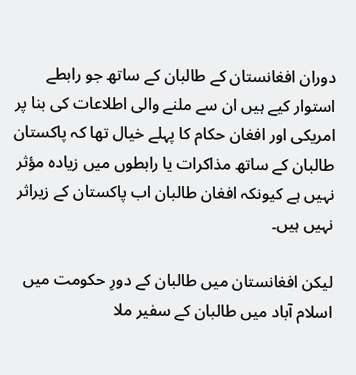دوران افغانستان کے طالبان کے ساتھ جو رابطے استوار کیے ہیں ان سے ملنے والی اطلاعات کی بنا پر امریکی اور افغان حکام کا پہلے خیال تھا کہ پاکستان طالبان کے ساتھ مذاکرات یا رابطوں میں زیادہ مؤثر نہیں ہے کیونکہ افغان طالبان اب پاکستان کے زیراثر نہیں ہیں۔

لیکن افغانستان میں طالبان کے دورِ حکومت میں اسلام آباد میں طالبان کے سفیر ملا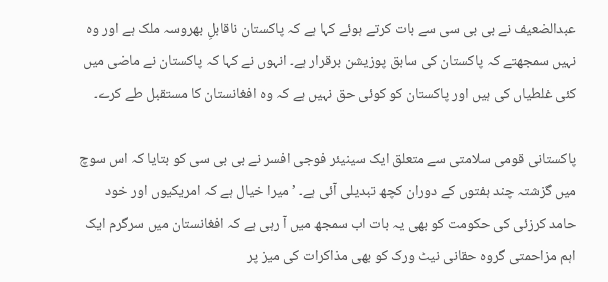عبدالضعیف نے بی بی سی سے بات کرتے ہوئے کہا ہے کہ پاکستان ناقابلِ بھروسہ ملک ہے اور وہ نہیں سمجھتے کہ پاکستان کی سابق پوزیشن برقرار ہے۔ انہوں نے کہا کہ پاکستان نے ماضی میں کئی غلطیاں کی ہیں اور پاکستان کو کوئی حق نہیں ہے کہ وہ افغانستان کا مستقبل طے کرے۔

پاکستانی قومی سلامتی سے متعلق ایک سینیئر فوجی افسر نے بی بی سی کو بتایا کہ اس سوچ میں گزشتہ چند ہفتوں کے دوران کچھ تبدیلی آئی ہے۔ ’میرا خیال ہے کہ امریکیوں اور خود حامد کرزئی کی حکومت کو بھی یہ بات اب سمجھ میں آ رہی ہے کہ افغانستان میں سرگرم ایک اہم مزاحمتی گروہ حقانی نیٹ ورک کو بھی مذاکرات کی میز پر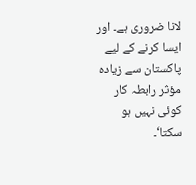لانا ضروری ہے۔ اور ایسا کرنے کے لیے پاکستان سے زیادہ مؤثر رابطہ کار کوئی نہیں ہو سکتا‘۔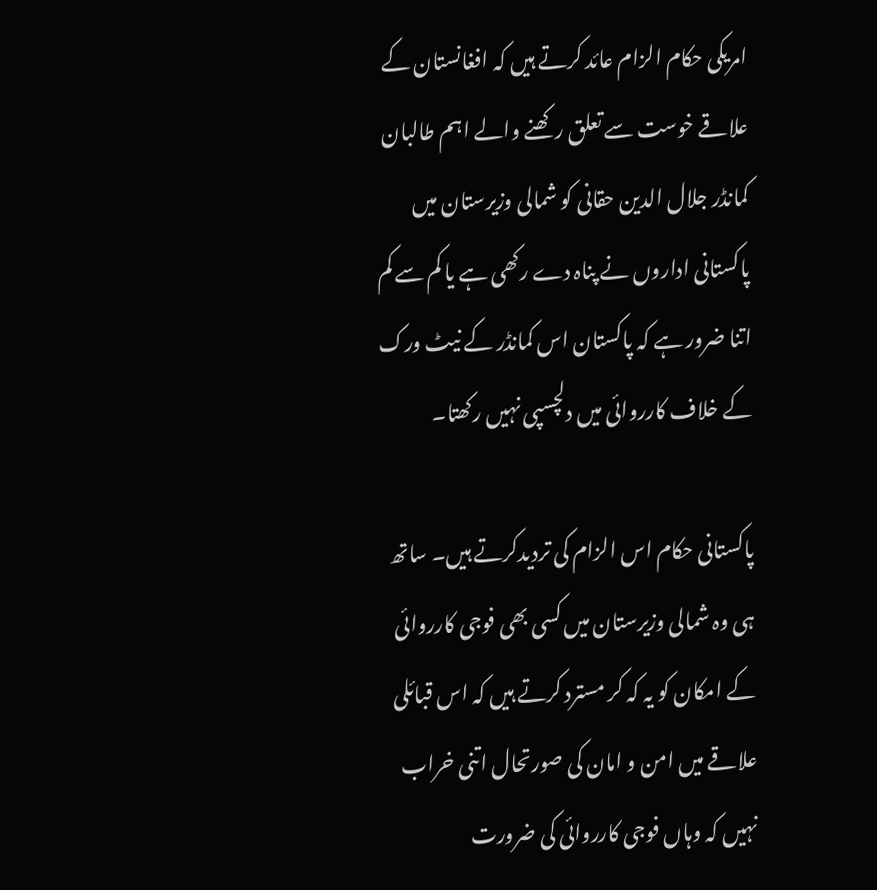امریکی حکام الزام عائد کرتے ہیں کہ افغانستان کے علاقے خوست سے تعلق رکھنے والے اہم طالبان کمانڈر جلال الدین حقانی کو شمالی وزیرستان میں پاکستانی اداروں نے پناہ دے رکھی ہے یا کم سے کم اتنا ضرور ہے کہ پاکستان اس کمانڈر کے نیٹ ورک کے خلاف کارروائی میں دلچسپی نہیں رکھتا۔

پاکستانی حکام اس الزام کی تردیدکرتے ہیں۔ ساتھ ہی وہ شمالی وزیرستان میں کسی بھی فوجی کارروائی کے امکان کو یہ کہ کر مسترد کرتے ہیں کہ اس قبائلی علاقے میں امن و امان کی صورتحال اتنی خراب نہیں کہ وہاں فوجی کارروائی کی ضرورت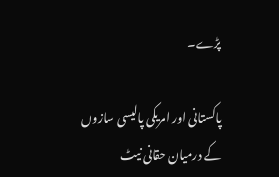پڑے۔

پاکستانی اور امریکی پالیسی سازوں کے درمیان حقانی نیٹ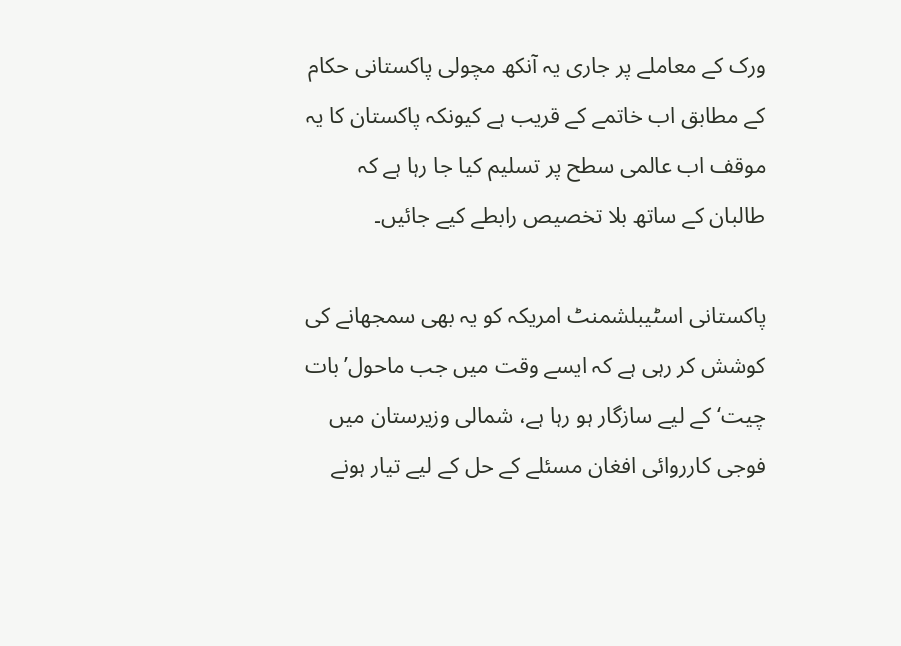ورک کے معاملے پر جاری یہ آنکھ مچولی پاکستانی حکام کے مطابق اب خاتمے کے قریب ہے کیونکہ پاکستان کا یہ موقف اب عالمی سطح پر تسلیم کیا جا رہا ہے کہ طالبان کے ساتھ بلا تخصیص رابطے کیے جائیں۔

پاکستانی اسٹیبلشمنٹ امریکہ کو یہ بھی سمجھانے کی کوشش کر رہی ہے کہ ایسے وقت میں جب ماحول’بات چیت‘ کے لیے سازگار ہو رہا ہے، شمالی وزیرستان میں فوجی کارروائی افغان مسئلے کے حل کے لیے تیار ہونے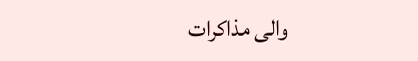والی مذاکرات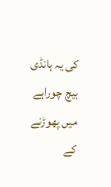کی یہ ہانڈی بیچ چوراہے میں پھوڑنے کے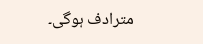مترادف ہوگی۔